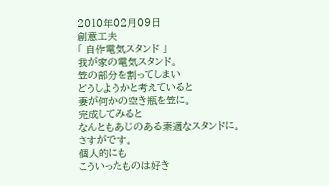2010年02月09日
創意工夫
「 自作電気スタンド 」
我が家の電気スタンド。
笠の部分を割ってしまい
どうしようかと考えていると
妻が何かの空き瓶を笠に。
完成してみると
なんともあじのある素適なスタンドに。
さすがです。
個人的にも
こういったものは好き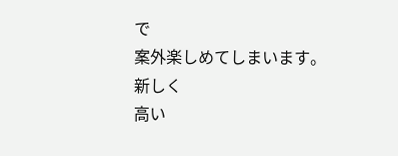で
案外楽しめてしまいます。
新しく
高い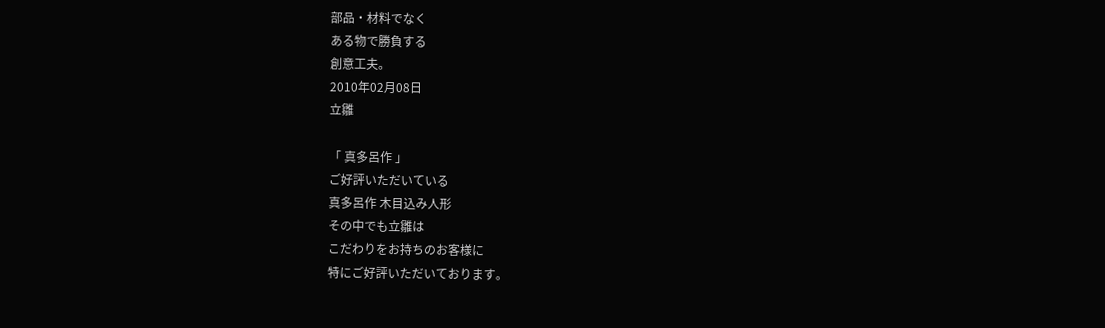部品・材料でなく
ある物で勝負する
創意工夫。
2010年02月08日
立雛

「 真多呂作 」
ご好評いただいている
真多呂作 木目込み人形
その中でも立雛は
こだわりをお持ちのお客様に
特にご好評いただいております。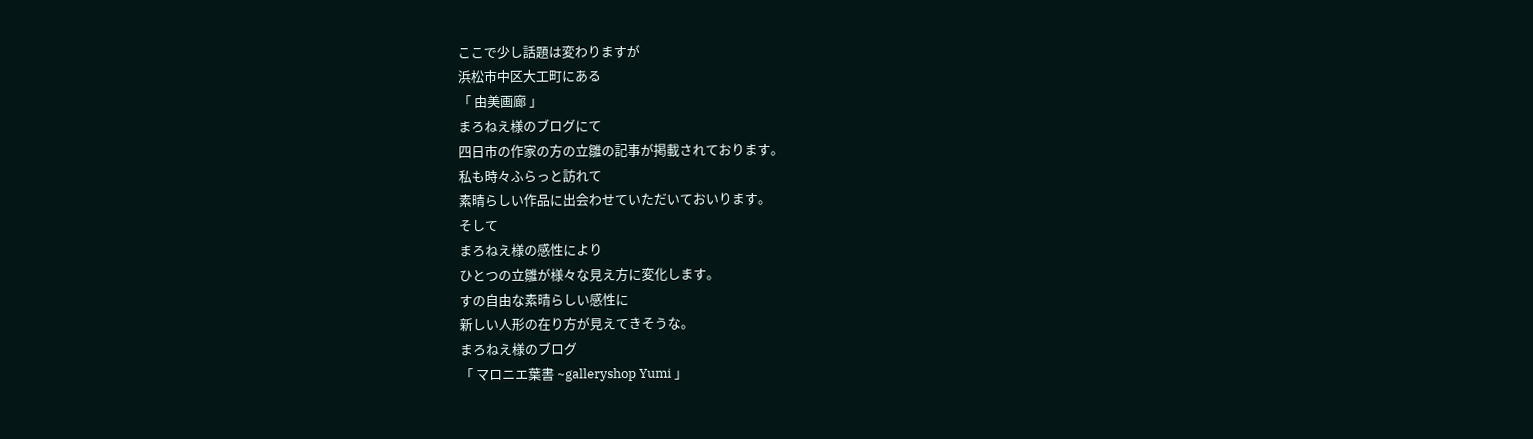ここで少し話題は変わりますが
浜松市中区大工町にある
「 由美画廊 」
まろねえ様のブログにて
四日市の作家の方の立雛の記事が掲載されております。
私も時々ふらっと訪れて
素晴らしい作品に出会わせていただいておいります。
そして
まろねえ様の感性により
ひとつの立雛が様々な見え方に変化します。
すの自由な素晴らしい感性に
新しい人形の在り方が見えてきそうな。
まろねえ様のブログ
「 マロニエ葉書 ~galleryshop Yumi 」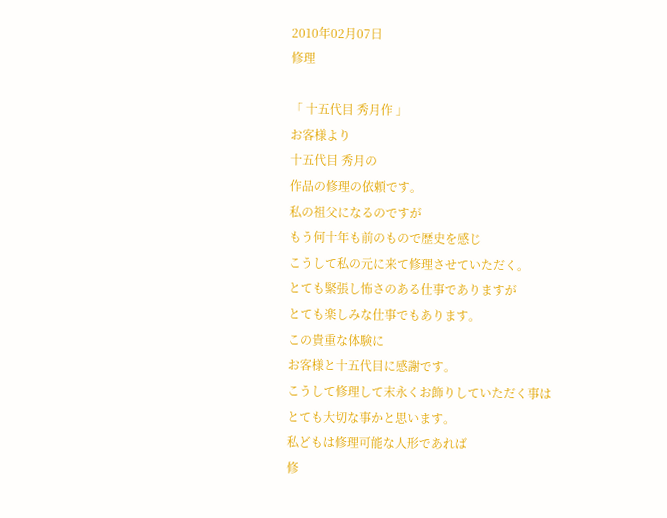2010年02月07日
修理

「 十五代目 秀月作 」
お客様より
十五代目 秀月の
作品の修理の依頼です。
私の祖父になるのですが
もう何十年も前のもので歴史を感じ
こうして私の元に来て修理させていただく。
とても緊張し怖さのある仕事でありますが
とても楽しみな仕事でもあります。
この貴重な体験に
お客様と十五代目に感謝です。
こうして修理して末永くお飾りしていただく事は
とても大切な事かと思います。
私どもは修理可能な人形であれば
修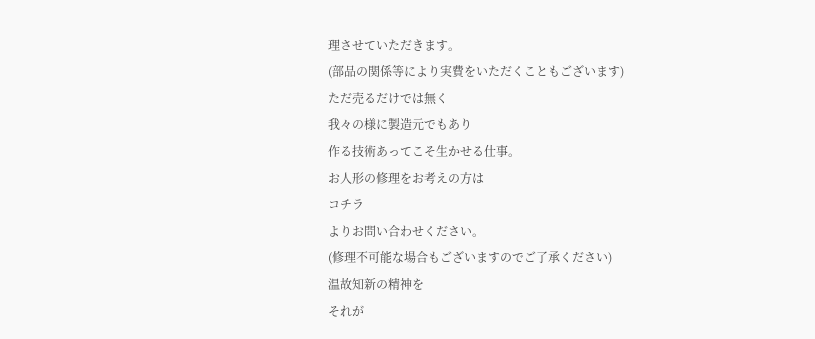理させていただきます。
(部品の関係等により実費をいただくこともございます)
ただ売るだけでは無く
我々の様に製造元でもあり
作る技術あってこそ生かせる仕事。
お人形の修理をお考えの方は
コチラ
よりお問い合わせください。
(修理不可能な場合もございますのでご了承ください)
温故知新の精神を
それが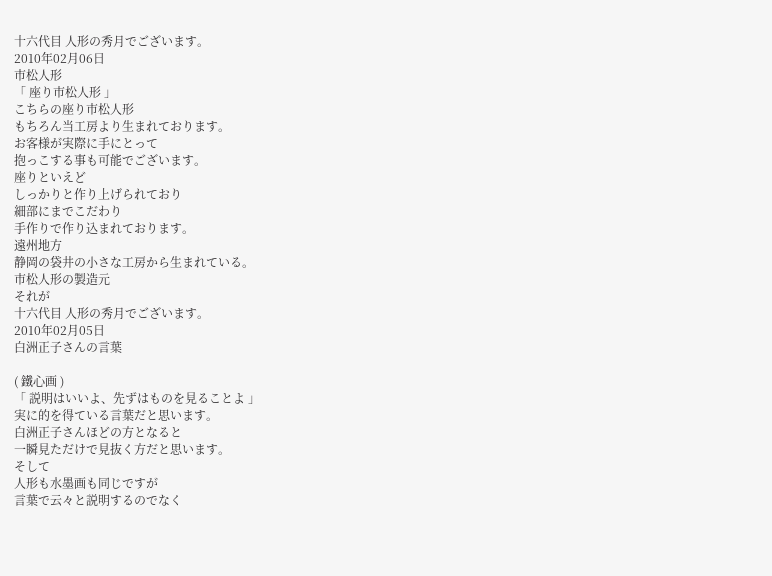十六代目 人形の秀月でございます。
2010年02月06日
市松人形
「 座り市松人形 」
こちらの座り市松人形
もちろん当工房より生まれております。
お客様が実際に手にとって
抱っこする事も可能でございます。
座りといえど
しっかりと作り上げられており
細部にまでこだわり
手作りで作り込まれております。
遠州地方
静岡の袋井の小さな工房から生まれている。
市松人形の製造元
それが
十六代目 人形の秀月でございます。
2010年02月05日
白洲正子さんの言葉

( 鐵心画 )
「 説明はいいよ、先ずはものを見ることよ 」
実に的を得ている言葉だと思います。
白洲正子さんほどの方となると
一瞬見ただけで見抜く方だと思います。
そして
人形も水墨画も同じですが
言葉で云々と説明するのでなく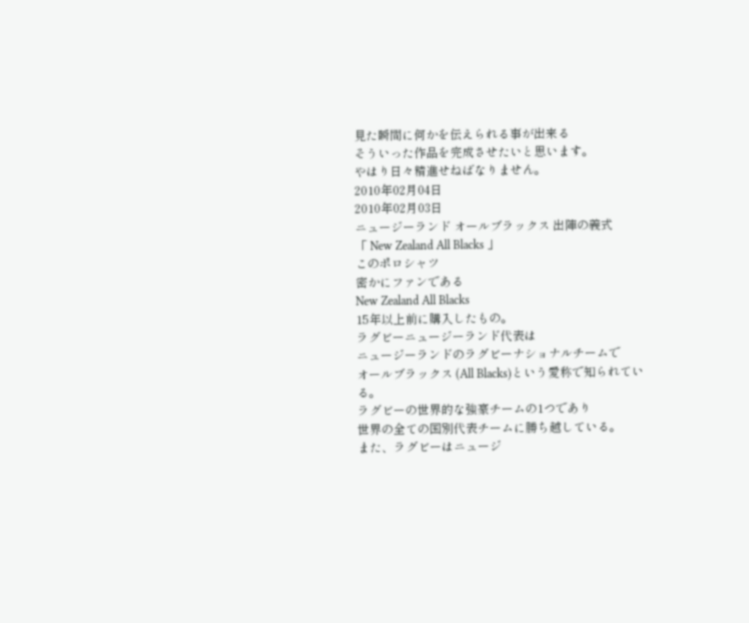見た瞬間に何かを伝えられる事が出来る
そういった作品を完成させたいと思います。
やはり日々精進せねばなりません。
2010年02月04日
2010年02月03日
ニュージーランド オールブラックス 出陣の義式
「 New Zealand All Blacks 」
このポロシャツ
密かにファンである
New Zealand All Blacks
15年以上前に購入したもの。
ラグビーニュージーランド代表は
ニュージーランドのラグビーナショナルチームで
オールブラックス (All Blacks)という愛称で知られている。
ラグビーの世界的な強豪チームの1つであり
世界の全ての国別代表チームに勝ち越している。
また、ラグビーはニュージ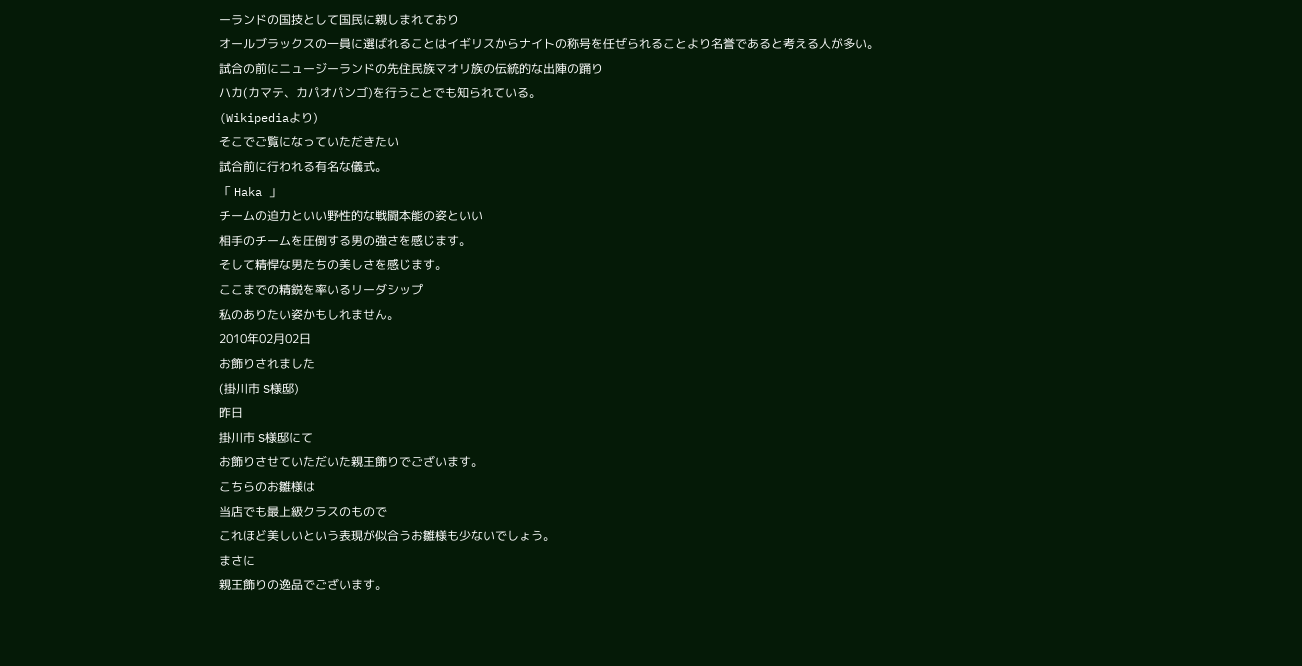ーランドの国技として国民に親しまれており
オールブラックスの一員に選ばれることはイギリスからナイトの称号を任ぜられることより名誉であると考える人が多い。
試合の前にニュージーランドの先住民族マオリ族の伝統的な出陣の踊り
ハカ(カマテ、カパオパンゴ)を行うことでも知られている。
(Wikipediaより)
そこでご覧になっていただきたい
試合前に行われる有名な儀式。
「 Haka 」
チームの迫力といい野性的な戦闘本能の姿といい
相手のチームを圧倒する男の強さを感じます。
そして精悍な男たちの美しさを感じます。
ここまでの精鋭を率いるリーダシップ
私のありたい姿かもしれません。
2010年02月02日
お飾りされました
(掛川市 S様邸)
昨日
掛川市 S様邸にて
お飾りさせていただいた親王飾りでございます。
こちらのお雛様は
当店でも最上級クラスのもので
これほど美しいという表現が似合うお雛様も少ないでしょう。
まさに
親王飾りの逸品でございます。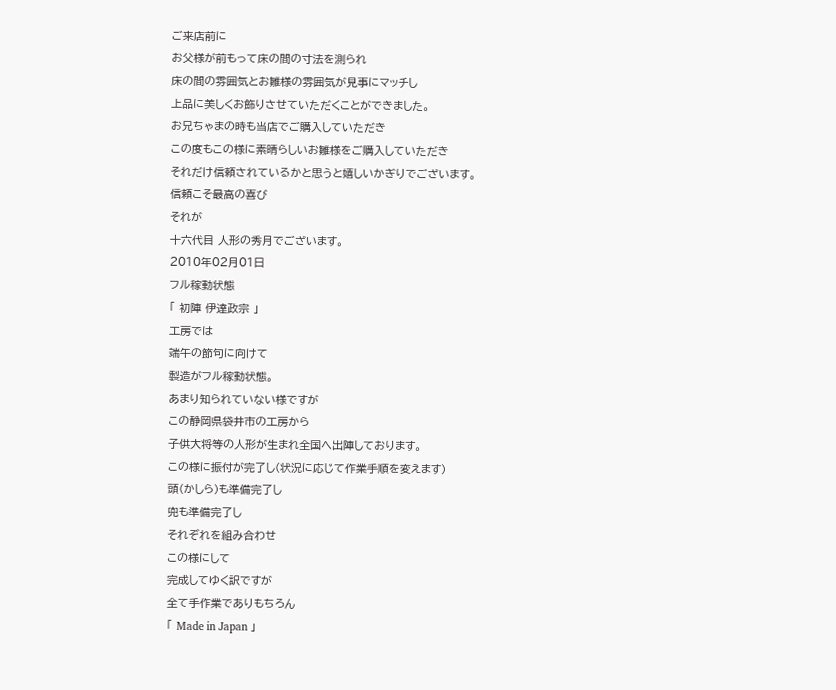ご来店前に
お父様が前もって床の間の寸法を測られ
床の間の雰囲気とお雛様の雰囲気が見事にマッチし
上品に美しくお飾りさせていただくことができました。
お兄ちゃまの時も当店でご購入していただき
この度もこの様に素晴らしいお雛様をご購入していただき
それだけ信頼されているかと思うと嬉しいかぎりでございます。
信頼こそ最高の喜び
それが
十六代目 人形の秀月でございます。
2010年02月01日
フル稼動状態
「 初陣 伊達政宗 」
工房では
端午の節句に向けて
製造がフル稼動状態。
あまり知られていない様ですが
この静岡県袋井市の工房から
子供大将等の人形が生まれ全国へ出陣しております。
この様に振付が完了し(状況に応じて作業手順を変えます)
頭(かしら)も準備完了し
兜も準備完了し
それぞれを組み合わせ
この様にして
完成してゆく訳ですが
全て手作業でありもちろん
「 Made in Japan 」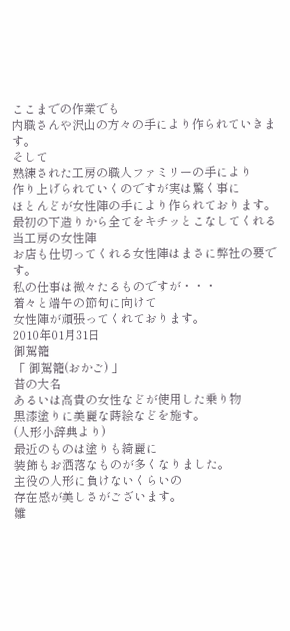ここまでの作業でも
内職さんや沢山の方々の手により作られていきます。
そして
熟練された工房の職人ファミリーの手により
作り上げられていくのですが実は驚く事に
ほとんどが女性陣の手により作られております。
最初の下造りから全てをキチッとこなしてくれる当工房の女性陣
お店も仕切ってくれる女性陣はまさに弊社の要です。
私の仕事は微々たるものですが・・・
着々と端午の節句に向けて
女性陣が頑張ってくれております。
2010年01月31日
御駕籠
「 御駕籠(おかご) 」
昔の大名
あるいは高貴の女性などが使用した乗り物
黒漆塗りに美麗な蒔絵などを施す。
(人形小辞典より)
最近のものは塗りも綺麗に
装飾もお洒落なものが多くなりました。
主役の人形に負けないくらいの
存在感が美しさがございます。
雛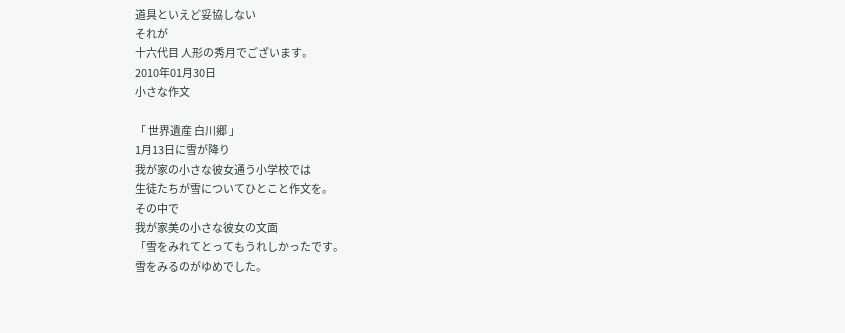道具といえど妥協しない
それが
十六代目 人形の秀月でございます。
2010年01月30日
小さな作文

「 世界遺産 白川郷 」
1月13日に雪が降り
我が家の小さな彼女通う小学校では
生徒たちが雪についてひとこと作文を。
その中で
我が家美の小さな彼女の文面
「雪をみれてとってもうれしかったです。
雪をみるのがゆめでした。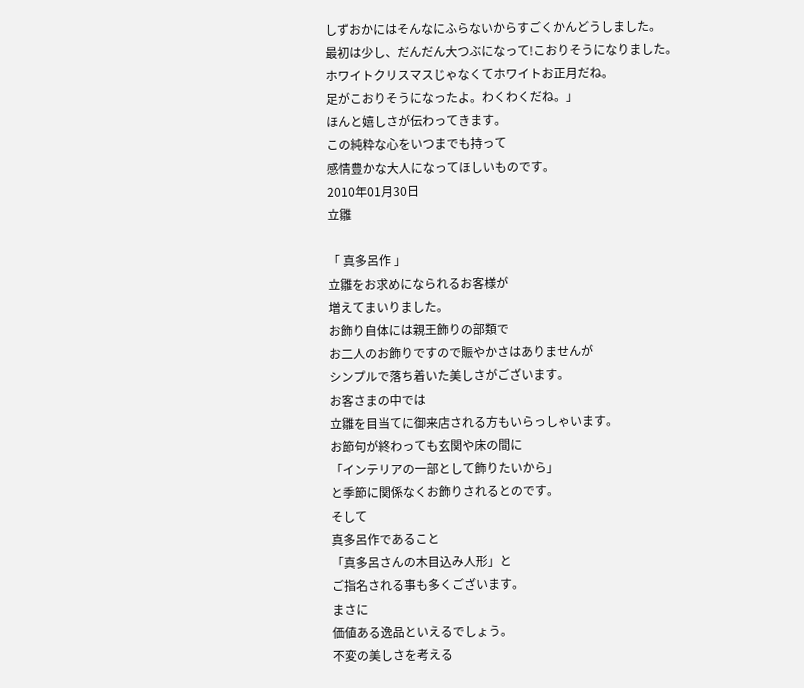しずおかにはそんなにふらないからすごくかんどうしました。
最初は少し、だんだん大つぶになって!こおりそうになりました。
ホワイトクリスマスじゃなくてホワイトお正月だね。
足がこおりそうになったよ。わくわくだね。」
ほんと嬉しさが伝わってきます。
この純粋な心をいつまでも持って
感情豊かな大人になってほしいものです。
2010年01月30日
立雛

「 真多呂作 」
立雛をお求めになられるお客様が
増えてまいりました。
お飾り自体には親王飾りの部類で
お二人のお飾りですので賑やかさはありませんが
シンプルで落ち着いた美しさがございます。
お客さまの中では
立雛を目当てに御来店される方もいらっしゃいます。
お節句が終わっても玄関や床の間に
「インテリアの一部として飾りたいから」
と季節に関係なくお飾りされるとのです。
そして
真多呂作であること
「真多呂さんの木目込み人形」と
ご指名される事も多くございます。
まさに
価値ある逸品といえるでしょう。
不変の美しさを考える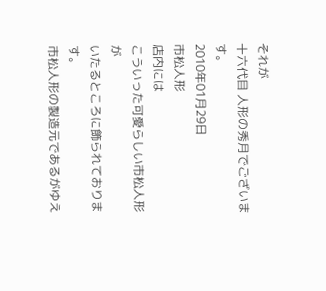それが
十六代目 人形の秀月でございます。
2010年01月29日
市松人形
店内には
こういった可愛らしい市松人形が
いたるところに飾られております。
市松人形の製造元であるがゆえ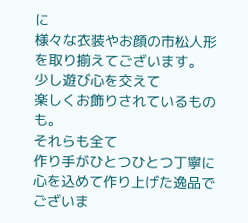に
様々な衣装やお顔の市松人形を取り揃えてございます。
少し遊び心を交えて
楽しくお飾りされているものも。
それらも全て
作り手がひとつひとつ丁寧に
心を込めて作り上げた逸品でございま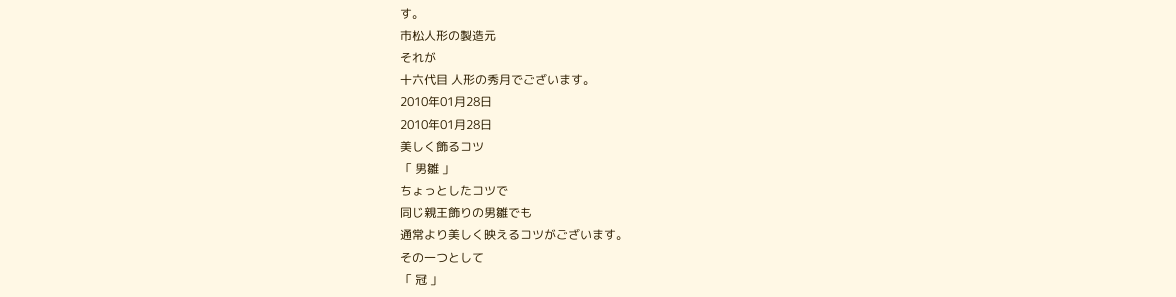す。
市松人形の製造元
それが
十六代目 人形の秀月でございます。
2010年01月28日
2010年01月28日
美しく飾るコツ
「 男雛 」
ちょっとしたコツで
同じ親王飾りの男雛でも
通常より美しく映えるコツがございます。
その一つとして
「 冠 」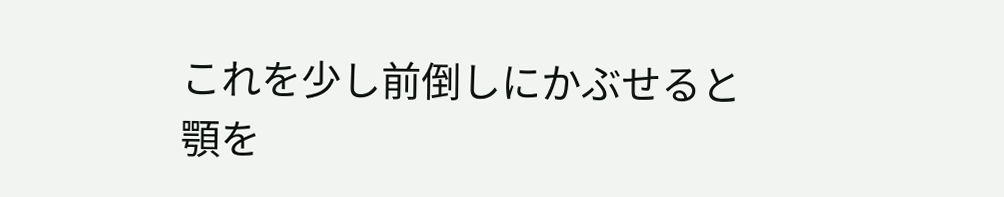これを少し前倒しにかぶせると
顎を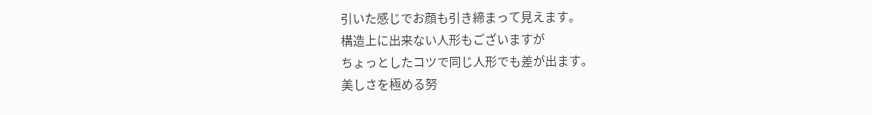引いた感じでお顔も引き締まって見えます。
構造上に出来ない人形もございますが
ちょっとしたコツで同じ人形でも差が出ます。
美しさを極める努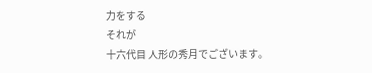力をする
それが
十六代目 人形の秀月でございます。